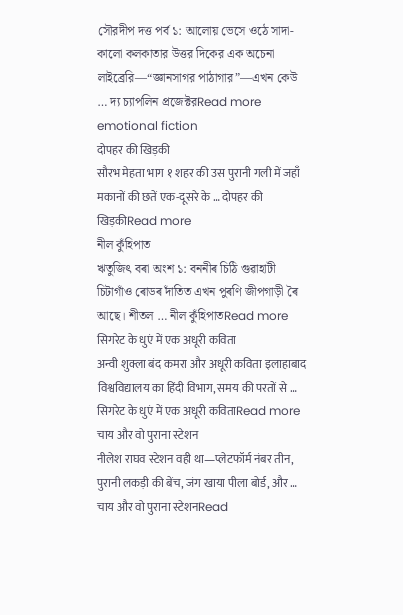সৌরদীপ দত্ত পর্ব ১: আলোয় ভেসে ওঠে সাদা-কালো কলকাতার উত্তর দিকের এক অচেনা লাইব্রেরি—“জ্ঞানসাগর পাঠাগার”—এখন কেউ … দ্য চ্যাপলিন প্রজেক্টরRead more
emotional fiction
दोपहर की खिड़की
सौरभ मेहता भाग १ शहर की उस पुरानी गली में जहाँ मकानों की छतें एक-दूसरे के … दोपहर की खिड़कीRead more
নীল কুঁহিপাত
ঋতুজিৎ বৰা অংশ ১: বননীৰ চিঠি গুৱাহাটী চিটাগাঁও ৰোডৰ দাঁতিত এখন পুৰণি জীপগাড়ী ৰৈ আছে। শীতল … নীল কুঁহিপাতRead more
सिगरेट के धुएं में एक अधूरी कविता
अन्वी शुक्ला बंद कमरा और अधूरी कविता इलाहाबाद विश्वविद्यालय का हिंदी विभाग, समय की परतों से … सिगरेट के धुएं में एक अधूरी कविताRead more
चाय और वो पुराना स्टेशन
नीलेश राघव स्टेशन वही था—प्लेटफॉर्म नंबर तीन, पुरानी लकड़ी की बेंच, जंग खाया पीला बोर्ड, और … चाय और वो पुराना स्टेशनRead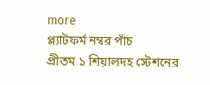more
প্ল্যাটফর্ম নম্বর পাঁচ
প্রীতম ১ শিয়ালদহ স্টেশনের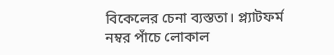বিকেলের চেনা ব্যস্ততা। প্ল্যাটফর্ম নম্বর পাঁচে লোকাল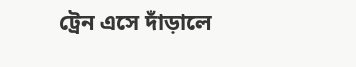ট্রেন এসে দাঁড়ালে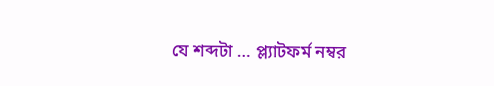যে শব্দটা … প্ল্যাটফর্ম নম্বর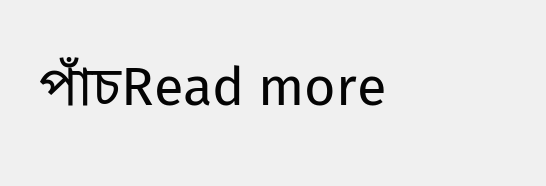পাঁচRead more